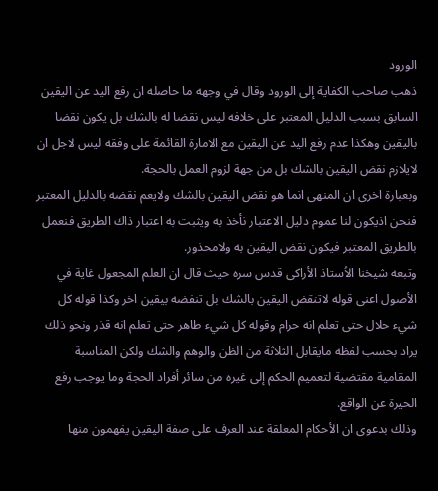الورود
ذهب صاحب الكفاية إلى الورود وقال في وجهه ما حاصله ان رفع اليد عن اليقين السابق بسبب الدليل المعتبر على خلافه ليس نقضا له بالشك بل يكون نقضا باليقين وهكذا عدم رفع اليد عن اليقين مع الامارة القائمة على وفقه ليس لاجل ان لايلازم نقض اليقين بالشك بل من جهة لزوم العمل بالحجة.
وبعبارة اخرى ان المنهى انما هو نقض اليقين بالشك ولايعم نقضه بالدليل المعتبر فنحن اذيكون لنا عموم دليل الاعتبار نأخذ به ويثبت به اعتبار ذاك الطريق فنعمل بالطريق المعتبر فيكون نقض اليقين به ولامحذور.
وتبعه شيخنا الاُستاذ الأراكى قدس سره حيث قال ان العلم المجعول غاية في الأصول اعنى قوله لاتنقض اليقين بالشك بل تنفضه بيقين اخر وكذا قوله كل شيء حلال حتى تعلم انه حرام وقوله كل شيء طاهر حتى تعلم انه قذر ونحو ذلك يراد بحسب لفظه مايقابل الثلاثة من الظن والوهم والشك ولكن المناسبة المقامية مقتضية لتعميم الحكم إلى غيره من سائر أفراد الحجة وما يوجب رفع الحيرة عن الواقع.
وذلك بدعوى ان الأحكام المعلقة عند العرف على صفة اليقين يفهمون منها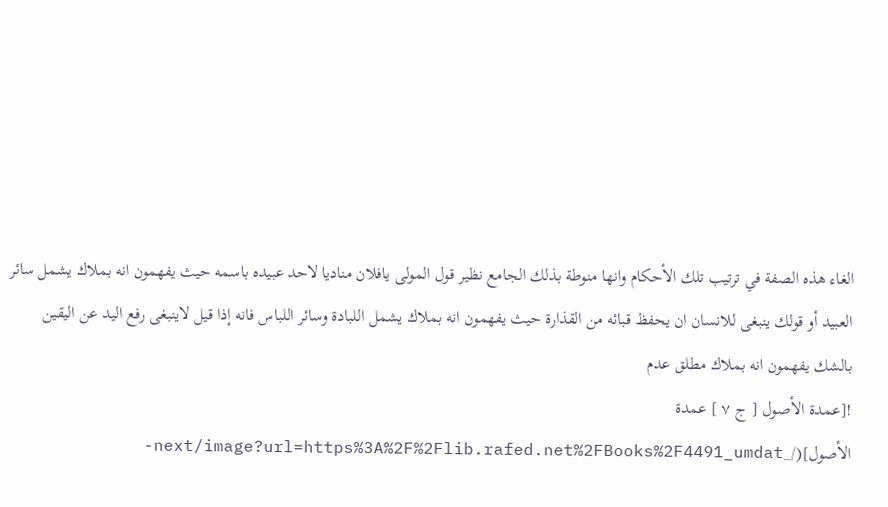الغاء هذه الصفة في ترتيب تلك الأحكام وانها منوطة بذلك الجامع نظير قول المولى يافلان مناديا لاحد عبيده باسمه حيث يفهمون انه بملاك يشمل سائر العبيد أو قولك ينبغى للانسان ان يحفظ قبائه من القذارة حيث يفهمون انه بملاك يشمل اللبادة وسائر اللباس فانه إذا قيل لاينبغى رفع اليد عن اليقين بالشك يفهمون انه بملاك مطلق عدم
![عمدة الأصول [ ج ٧ ] عمدة الأصول](/_next/image?url=https%3A%2F%2Flib.rafed.net%2FBooks%2F4491_umdat-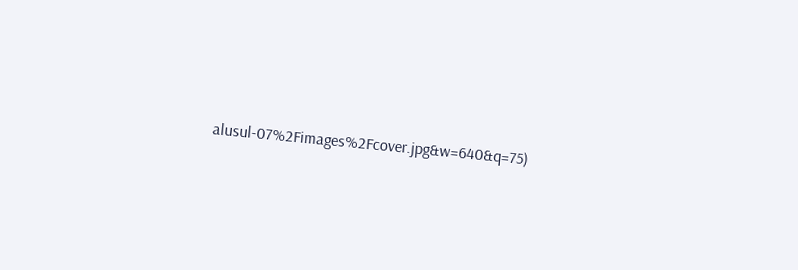alusul-07%2Fimages%2Fcover.jpg&w=640&q=75)